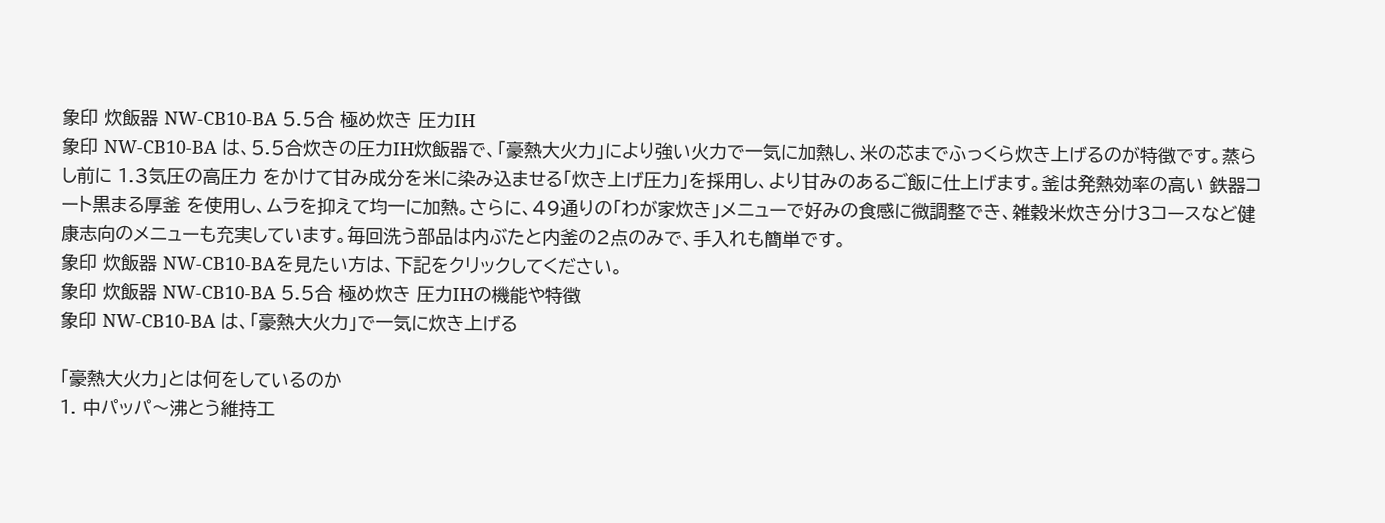象印 炊飯器 NW-CB10-BA 5.5合 極め炊き 圧力IH
象印 NW‑CB10‑BA は、5.5合炊きの圧力IH炊飯器で、「豪熱大火力」により強い火力で一気に加熱し、米の芯までふっくら炊き上げるのが特徴です。蒸らし前に 1.3気圧の高圧力 をかけて甘み成分を米に染み込ませる「炊き上げ圧力」を採用し、より甘みのあるご飯に仕上げます。釜は発熱効率の高い 鉄器コート黒まる厚釜 を使用し、ムラを抑えて均一に加熱。さらに、49通りの「わが家炊き」メニューで好みの食感に微調整でき、雑穀米炊き分け3コースなど健康志向のメニューも充実しています。毎回洗う部品は内ぶたと内釜の2点のみで、手入れも簡単です。
象印 炊飯器 NW-CB10-BAを見たい方は、下記をクリックしてください。
象印 炊飯器 NW-CB10-BA 5.5合 極め炊き 圧力IHの機能や特徴
象印 NW‑CB10‑BA は、「豪熱大火力」で一気に炊き上げる

「豪熱大火力」とは何をしているのか
1. 中パッパ〜沸とう維持工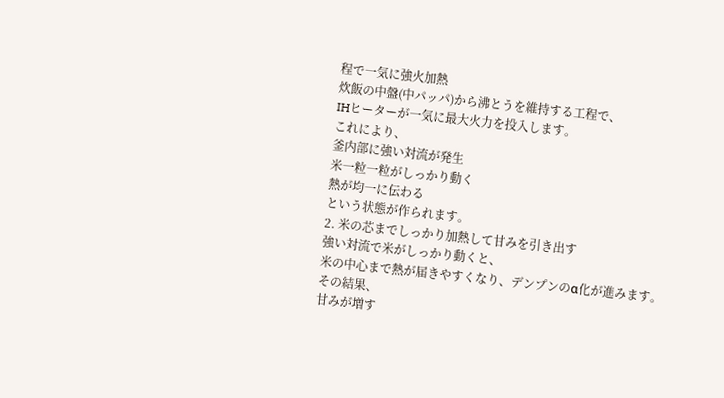程で一気に強火加熱
炊飯の中盤(中パッパ)から沸とうを維持する工程で、
IHヒーターが一気に最大火力を投入します。
これにより、
釜内部に強い対流が発生
米一粒一粒がしっかり動く
熱が均一に伝わる
という状態が作られます。
2. 米の芯までしっかり加熱して甘みを引き出す
強い対流で米がしっかり動くと、
米の中心まで熱が届きやすくなり、デンプンのα化が進みます。
その結果、
甘みが増す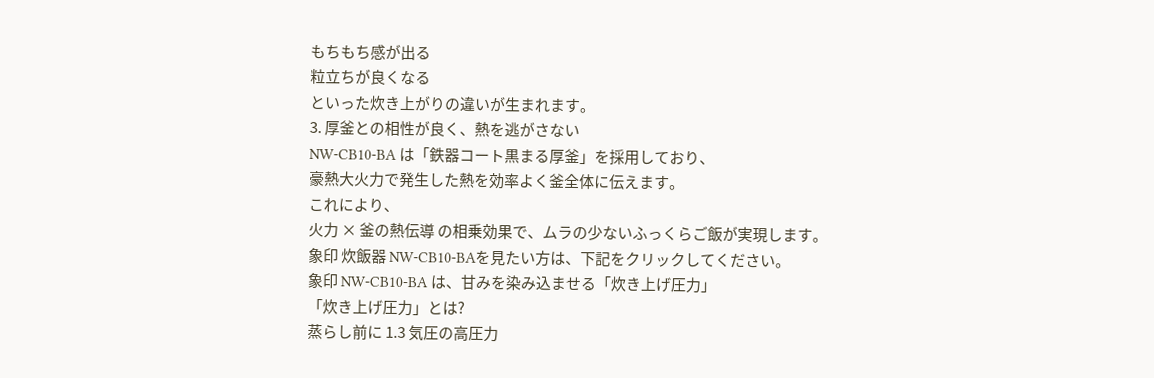もちもち感が出る
粒立ちが良くなる
といった炊き上がりの違いが生まれます。
3. 厚釜との相性が良く、熱を逃がさない
NW‑CB10‑BA は「鉄器コート黒まる厚釜」を採用しており、
豪熱大火力で発生した熱を効率よく釜全体に伝えます。
これにより、
火力 × 釜の熱伝導 の相乗効果で、ムラの少ないふっくらご飯が実現します。
象印 炊飯器 NW-CB10-BAを見たい方は、下記をクリックしてください。
象印 NW‑CB10‑BA は、甘みを染み込ませる「炊き上げ圧力」
「炊き上げ圧力」とは?
蒸らし前に 1.3 気圧の高圧力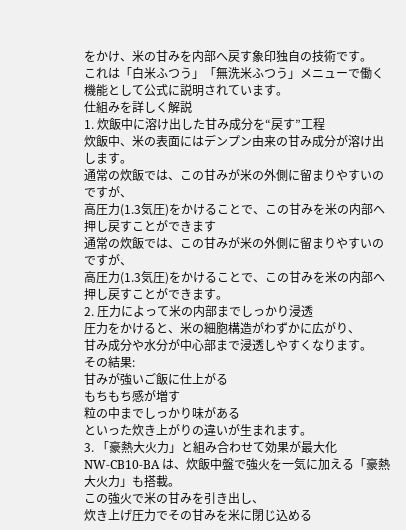をかけ、米の甘みを内部へ戻す象印独自の技術です。
これは「白米ふつう」「無洗米ふつう」メニューで働く機能として公式に説明されています。
仕組みを詳しく解説
1. 炊飯中に溶け出した甘み成分を“戻す”工程
炊飯中、米の表面にはデンプン由来の甘み成分が溶け出します。
通常の炊飯では、この甘みが米の外側に留まりやすいのですが、
高圧力(1.3気圧)をかけることで、この甘みを米の内部へ押し戻すことができます
通常の炊飯では、この甘みが米の外側に留まりやすいのですが、
高圧力(1.3気圧)をかけることで、この甘みを米の内部へ押し戻すことができます。
2. 圧力によって米の内部までしっかり浸透
圧力をかけると、米の細胞構造がわずかに広がり、
甘み成分や水分が中心部まで浸透しやすくなります。
その結果:
甘みが強いご飯に仕上がる
もちもち感が増す
粒の中までしっかり味がある
といった炊き上がりの違いが生まれます。
3. 「豪熱大火力」と組み合わせて効果が最大化
NW‑CB10‑BA は、炊飯中盤で強火を一気に加える「豪熱大火力」も搭載。
この強火で米の甘みを引き出し、
炊き上げ圧力でその甘みを米に閉じ込める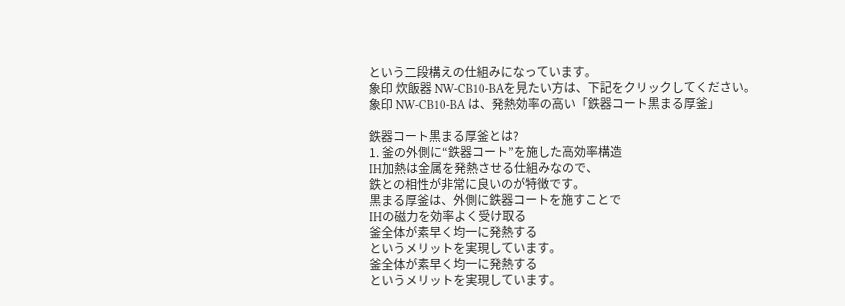という二段構えの仕組みになっています。
象印 炊飯器 NW-CB10-BAを見たい方は、下記をクリックしてください。
象印 NW‑CB10‑BA は、発熱効率の高い「鉄器コート黒まる厚釜」

鉄器コート黒まる厚釜とは?
1. 釜の外側に“鉄器コート”を施した高効率構造
IH加熱は金属を発熱させる仕組みなので、
鉄との相性が非常に良いのが特徴です。
黒まる厚釜は、外側に鉄器コートを施すことで
IHの磁力を効率よく受け取る
釜全体が素早く均一に発熱する
というメリットを実現しています。
釜全体が素早く均一に発熱する
というメリットを実現しています。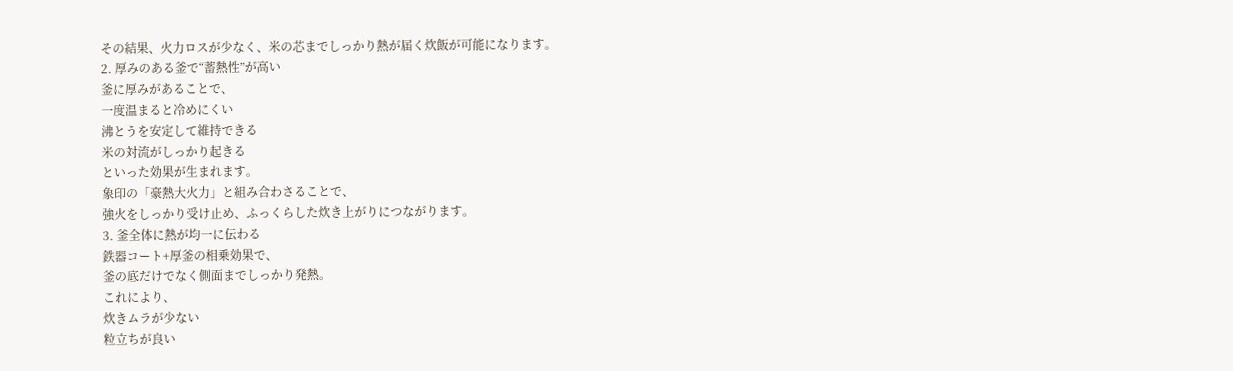その結果、火力ロスが少なく、米の芯までしっかり熱が届く炊飯が可能になります。
2. 厚みのある釜で“蓄熱性”が高い
釜に厚みがあることで、
一度温まると冷めにくい
沸とうを安定して維持できる
米の対流がしっかり起きる
といった効果が生まれます。
象印の「豪熱大火力」と組み合わさることで、
強火をしっかり受け止め、ふっくらした炊き上がりにつながります。
3. 釜全体に熱が均一に伝わる
鉄器コート+厚釜の相乗効果で、
釜の底だけでなく側面までしっかり発熱。
これにより、
炊きムラが少ない
粒立ちが良い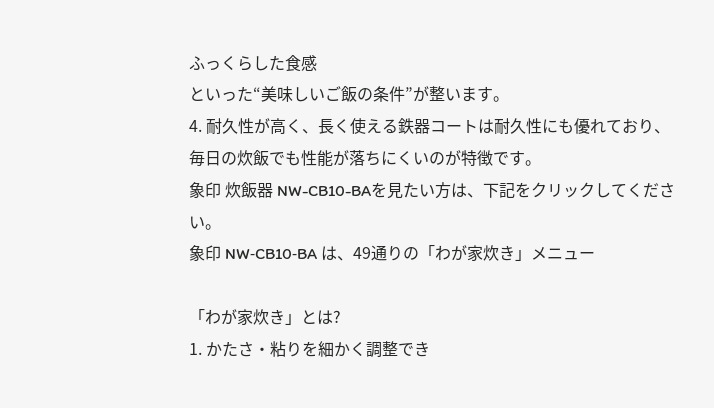ふっくらした食感
といった“美味しいご飯の条件”が整います。
4. 耐久性が高く、長く使える鉄器コートは耐久性にも優れており、
毎日の炊飯でも性能が落ちにくいのが特徴です。
象印 炊飯器 NW-CB10-BAを見たい方は、下記をクリックしてください。
象印 NW‑CB10‑BA は、49通りの「わが家炊き」メニュー

「わが家炊き」とは?
1. かたさ・粘りを細かく調整でき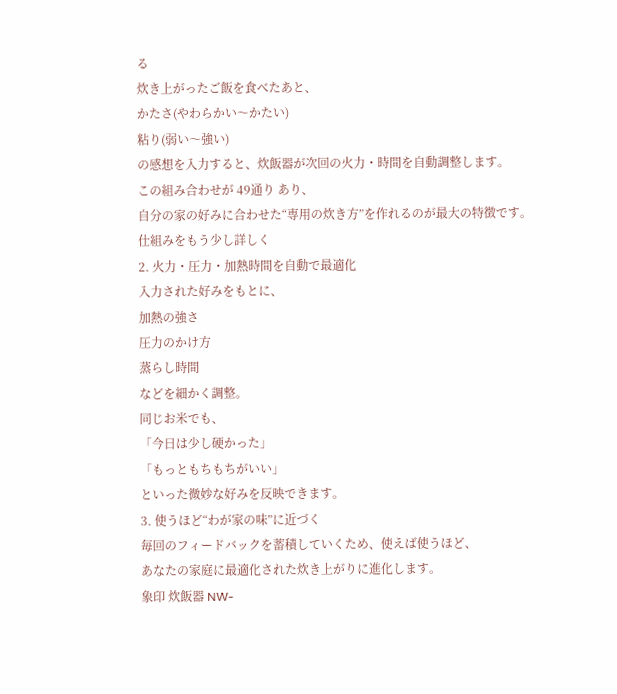る
炊き上がったご飯を食べたあと、
かたさ(やわらかい〜かたい)
粘り(弱い〜強い)
の感想を入力すると、炊飯器が次回の火力・時間を自動調整します。
この組み合わせが 49通り あり、
自分の家の好みに合わせた“専用の炊き方”を作れるのが最大の特徴です。
仕組みをもう少し詳しく
2. 火力・圧力・加熱時間を自動で最適化
入力された好みをもとに、
加熱の強さ
圧力のかけ方
蒸らし時間
などを細かく調整。
同じお米でも、
「今日は少し硬かった」
「もっともちもちがいい」
といった微妙な好みを反映できます。
3. 使うほど“わが家の味”に近づく
毎回のフィードバックを蓄積していくため、使えば使うほど、
あなたの家庭に最適化された炊き上がりに進化します。
象印 炊飯器 NW-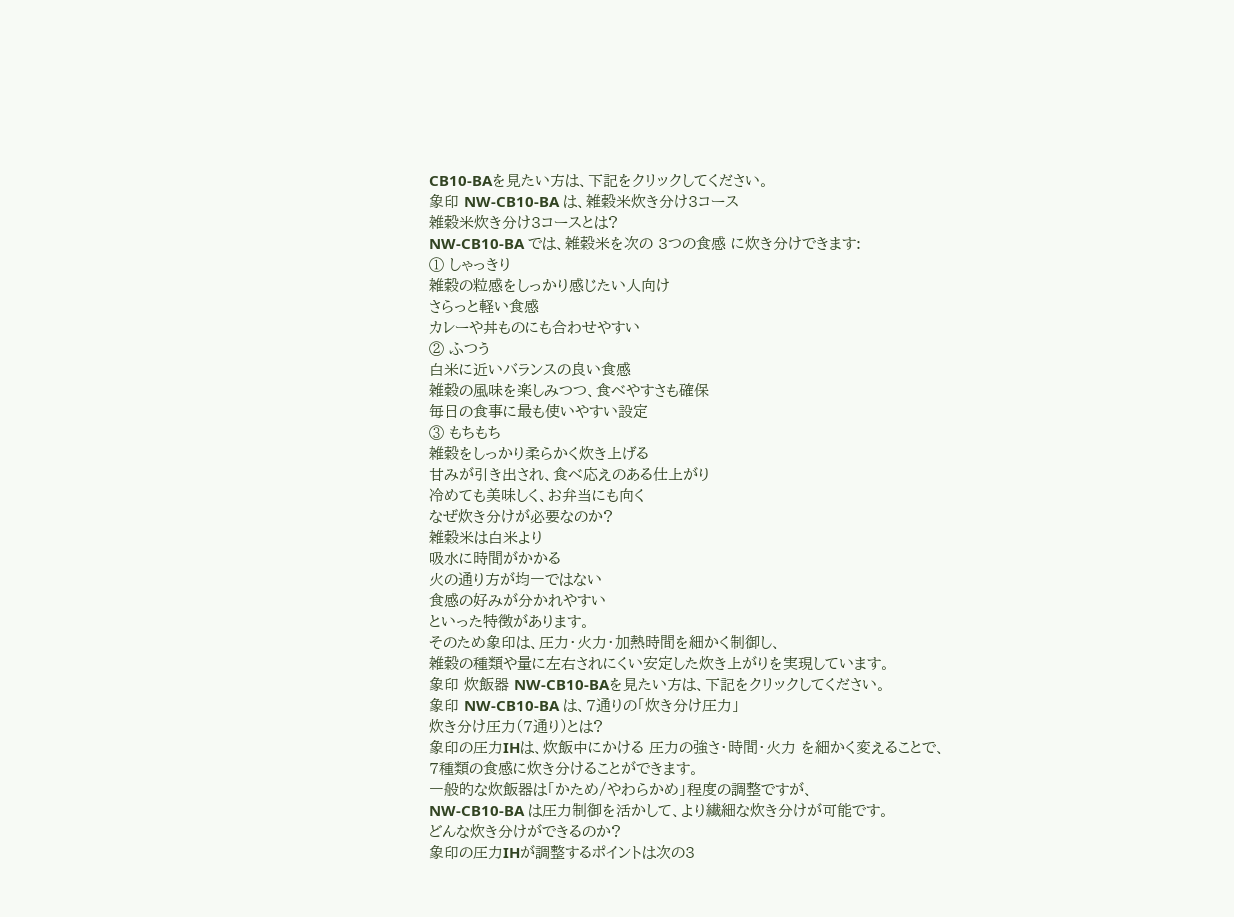CB10-BAを見たい方は、下記をクリックしてください。
象印 NW‑CB10‑BA は、雑穀米炊き分け3コース
雑穀米炊き分け3コースとは?
NW‑CB10‑BA では、雑穀米を次の 3つの食感 に炊き分けできます:
① しゃっきり
雑穀の粒感をしっかり感じたい人向け
さらっと軽い食感
カレーや丼ものにも合わせやすい
② ふつう
白米に近いバランスの良い食感
雑穀の風味を楽しみつつ、食べやすさも確保
毎日の食事に最も使いやすい設定
③ もちもち
雑穀をしっかり柔らかく炊き上げる
甘みが引き出され、食べ応えのある仕上がり
冷めても美味しく、お弁当にも向く
なぜ炊き分けが必要なのか?
雑穀米は白米より
吸水に時間がかかる
火の通り方が均一ではない
食感の好みが分かれやすい
といった特徴があります。
そのため象印は、圧力・火力・加熱時間を細かく制御し、
雑穀の種類や量に左右されにくい安定した炊き上がりを実現しています。
象印 炊飯器 NW-CB10-BAを見たい方は、下記をクリックしてください。
象印 NW‑CB10‑BA は、7通りの「炊き分け圧力」
炊き分け圧力(7通り)とは?
象印の圧力IHは、炊飯中にかける 圧力の強さ・時間・火力 を細かく変えることで、
7種類の食感に炊き分けることができます。
一般的な炊飯器は「かため/やわらかめ」程度の調整ですが、
NW‑CB10‑BA は圧力制御を活かして、より繊細な炊き分けが可能です。
どんな炊き分けができるのか?
象印の圧力IHが調整するポイントは次の3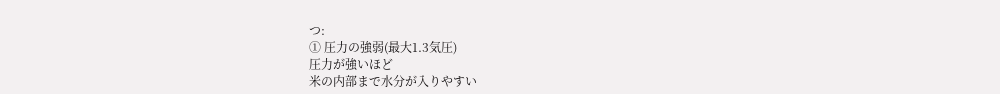つ:
① 圧力の強弱(最大1.3気圧)
圧力が強いほど
米の内部まで水分が入りやすい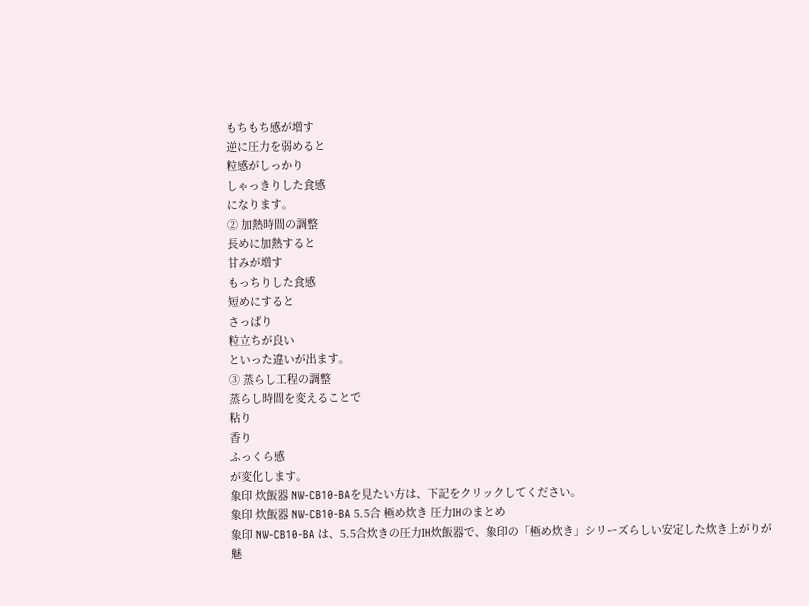もちもち感が増す
逆に圧力を弱めると
粒感がしっかり
しゃっきりした食感
になります。
② 加熱時間の調整
長めに加熱すると
甘みが増す
もっちりした食感
短めにすると
さっぱり
粒立ちが良い
といった違いが出ます。
③ 蒸らし工程の調整
蒸らし時間を変えることで
粘り
香り
ふっくら感
が変化します。
象印 炊飯器 NW-CB10-BAを見たい方は、下記をクリックしてください。
象印 炊飯器 NW-CB10-BA 5.5合 極め炊き 圧力IHのまとめ
象印 NW‑CB10‑BA は、5.5合炊きの圧力IH炊飯器で、象印の「極め炊き」シリーズらしい安定した炊き上がりが魅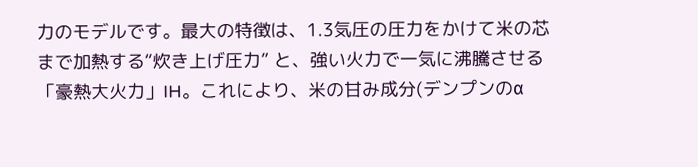力のモデルです。最大の特徴は、1.3気圧の圧力をかけて米の芯まで加熱する“炊き上げ圧力” と、強い火力で一気に沸騰させる 「豪熱大火力」IH。これにより、米の甘み成分(デンプンのα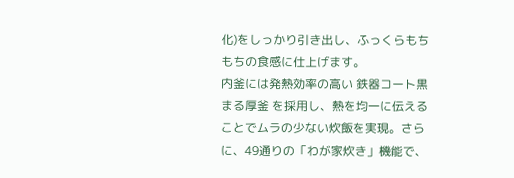化)をしっかり引き出し、ふっくらもちもちの食感に仕上げます。
内釜には発熱効率の高い 鉄器コート黒まる厚釜 を採用し、熱を均一に伝えることでムラの少ない炊飯を実現。さらに、49通りの「わが家炊き」機能で、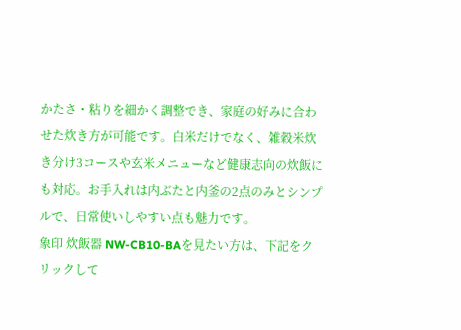かたさ・粘りを細かく調整でき、家庭の好みに合わせた炊き方が可能です。白米だけでなく、雑穀米炊き分け3コースや玄米メニューなど健康志向の炊飯にも対応。お手入れは内ぶたと内釜の2点のみとシンプルで、日常使いしやすい点も魅力です。
象印 炊飯器 NW-CB10-BAを見たい方は、下記をクリックして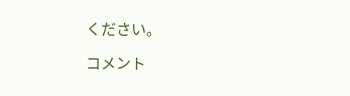ください。

コメント